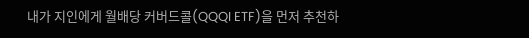내가 지인에게 월배당 커버드콜(QQQI ETF)을 먼저 추천하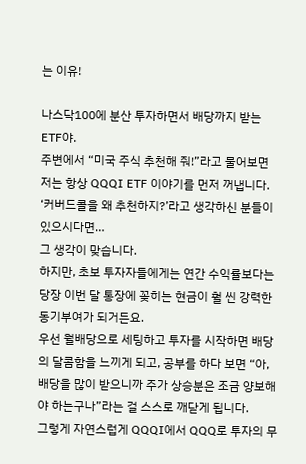는 이유!

나스닥100에 분산 투자하면서 배당까지 받는 ETF야.
주변에서 “미국 주식 추천해 줘!”라고 물어보면 저는 항상 QQQI ETF 이야기를 먼저 꺼냅니다.
‘커버드콜을 왜 추천하지?’라고 생각하신 분들이 있으시다면…
그 생각이 맞습니다.
하지만, 초보 투자자들에게는 연간 수익률보다는 당장 이번 달 통장에 꽂히는 현금이 훨 씬 강력한 동기부여가 되거든요.
우선 월배당으로 세팅하고 투자를 시작하면 배당의 달콤함을 느끼게 되고, 공부를 하다 보면 “아, 배당을 많이 받으니까 주가 상승분은 조금 양보해야 하는구나”라는 걸 스스로 깨닫게 됩니다.
그렇게 자연스럽게 QQQI에서 QQQ로 투자의 무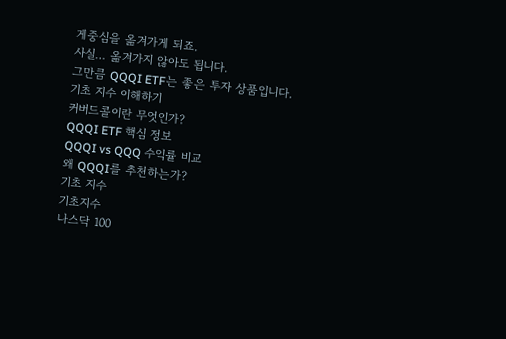게중심을 옮겨가게 되죠.
사실… 옮겨가지 않아도 됩니다.
그만큼 QQQI ETF는 좋은 투자 상품입니다.
기초 지수 이해하기
커버드콜이란 무엇인가?
QQQI ETF 핵심 정보
QQQI vs QQQ 수익률 비교
왜 QQQI를 추천하는가?
기초 지수
기초지수
나스닥 100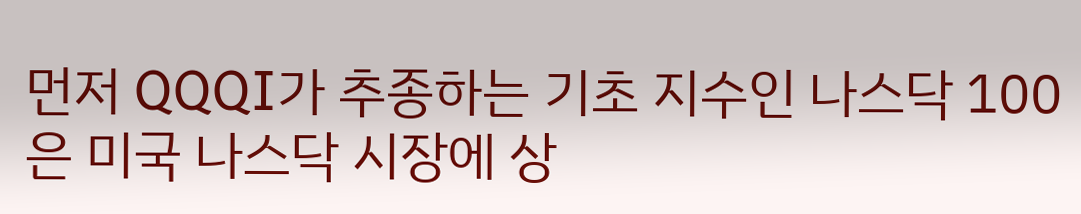먼저 QQQI가 추종하는 기초 지수인 나스닥 100은 미국 나스닥 시장에 상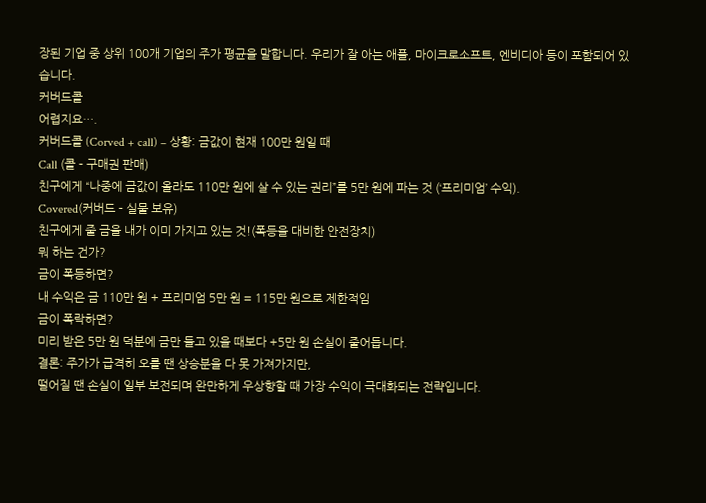장된 기업 중 상위 100개 기업의 주가 평균을 말합니다. 우리가 잘 아는 애플, 마이크로소프트, 엔비디아 등이 포함되어 있습니다.
커버드콜
어렵지요….
커버드콜 (Corved + call) – 상황: 금값이 현재 100만 원일 때
Call (콜 – 구매권 판매)
친구에게 “나중에 금값이 올라도 110만 원에 살 수 있는 권리”를 5만 원에 파는 것 (‘프리미엄’ 수익).
Covered(커버드 – 실물 보유)
친구에게 줄 금을 내가 이미 가지고 있는 것!(폭등을 대비한 안전장치)
뭐 하는 건가?
금이 폭등하면?
내 수익은 금 110만 원 + 프리미엄 5만 원 = 115만 원으로 제한적임
금이 폭락하면?
미리 받은 5만 원 덕분에 금만 들고 있을 때보다 +5만 원 손실이 줄어듭니다.
결론: 주가가 급격히 오를 땐 상승분을 다 못 가져가지만,
떨어질 땐 손실이 일부 보전되며 완만하게 우상향할 때 가장 수익이 극대화되는 전략입니다.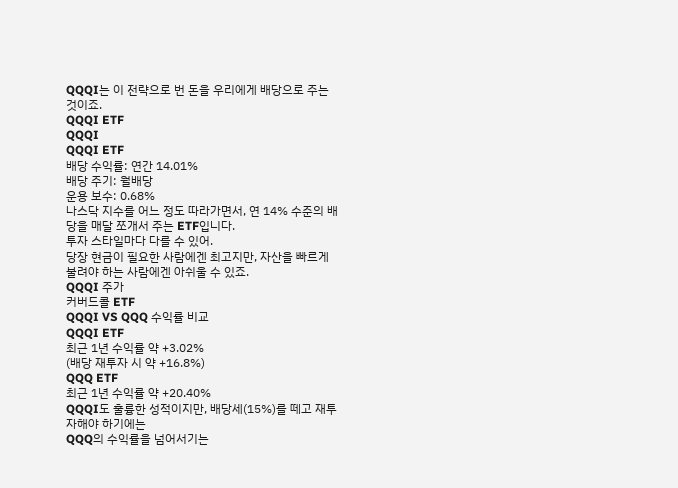QQQI는 이 전략으로 번 돈을 우리에게 배당으로 주는 것이죠.
QQQI ETF
QQQI
QQQI ETF
배당 수익률: 연간 14.01%
배당 주기: 월배당
운용 보수: 0.68%
나스닥 지수를 어느 정도 따라가면서, 연 14% 수준의 배당을 매달 쪼개서 주는 ETF입니다.
투자 스타일마다 다를 수 있어.
당장 현금이 필요한 사람에겐 최고지만, 자산을 빠르게 불려야 하는 사람에겐 아쉬울 수 있죠.
QQQI 주가
커버드콜 ETF
QQQI VS QQQ 수익률 비교
QQQI ETF
최근 1년 수익률 약 +3.02%
(배당 재투자 시 약 +16.8%)
QQQ ETF
최근 1년 수익률 약 +20.40%
QQQI도 훌륭한 성적이지만, 배당세(15%)를 떼고 재투자해야 하기에는
QQQ의 수익률을 넘어서기는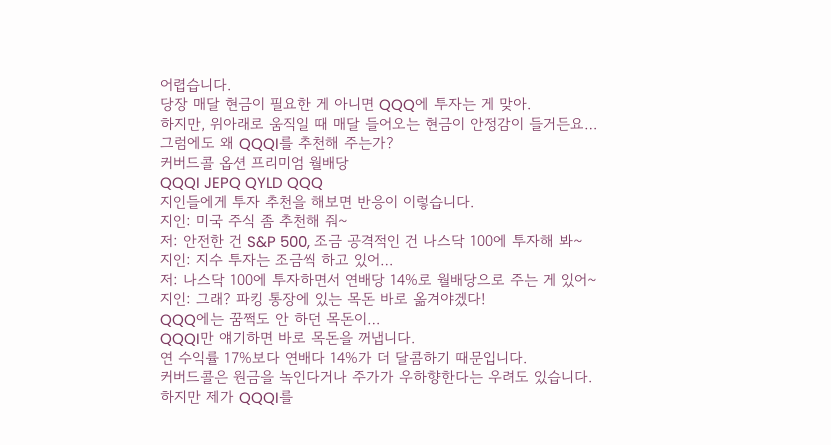어렵습니다.
당장 매달 현금이 필요한 게 아니면 QQQ에 투자는 게 맞아.
하지만, 위아래로 움직일 때 매달 들어오는 현금이 안정감이 들거든요…
그럼에도 왜 QQQI를 추천해 주는가?
커버드콜 옵션 프리미엄 월배당
QQQI JEPQ QYLD QQQ
지인들에게 투자 추천을 해보면 반응이 이렇습니다.
지인: 미국 주식 좀 추천해 줘~
저: 안전한 건 S&P 500, 조금 공격적인 건 나스닥 100에 투자해 봐~
지인: 지수 투자는 조금씩 하고 있어…
저: 나스닥 100에 투자하면서 연배당 14%로 월배당으로 주는 게 있어~
지인: 그래? 파킹 통장에 있는 목돈 바로 옮겨야겠다!
QQQ에는 꿈쩍도 안 하던 목돈이…
QQQI만 얘기하면 바로 목돈을 꺼냅니다.
연 수익률 17%보다 연배다 14%가 더 달콤하기 때문입니다.
커버드콜은 원금을 녹인다거나 주가가 우하향한다는 우려도 있습니다.
하지만 제가 QQQI를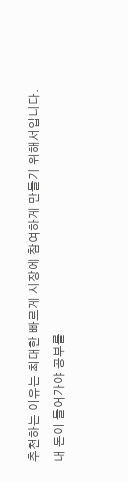추천하는 이유는 최대한 빠르게 시장에 참여하게 만들기 위해서입니다.
내 돈이 들어가야 공부를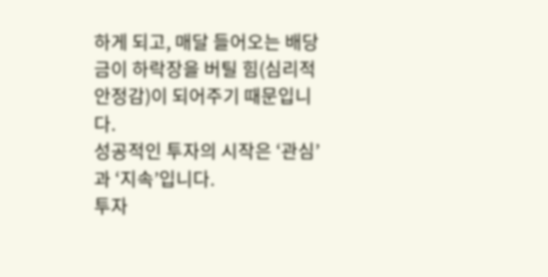하게 되고, 매달 들어오는 배당금이 하락장을 버틸 힘(심리적 안정감)이 되어주기 때문입니다.
성공적인 투자의 시작은 ‘관심’과 ‘지속’입니다.
투자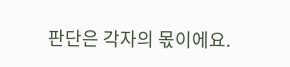판단은 각자의 몫이에요.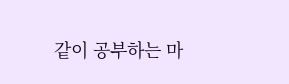같이 공부하는 마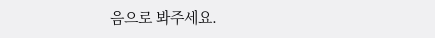음으로 봐주세요.